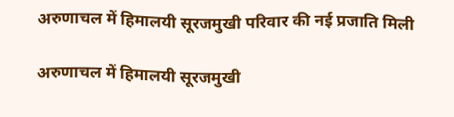अरुणाचल में हिमालयी सूरजमुखी परिवार की नई प्रजाति मिली

अरुणाचल में हिमालयी सूरजमुखी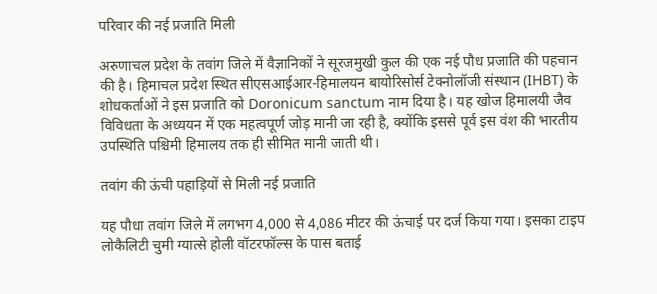परिवार की नई प्रजाति मिली

अरुणाचल प्रदेश के तवांग जिले में वैज्ञानिकों ने सूरजमुखी कुल की एक नई पौध प्रजाति की पहचान की है। हिमाचल प्रदेश स्थित सीएसआईआर-हिमालयन बायोरिसोर्स टेक्नोलॉजी संस्थान (IHBT) के शोधकर्ताओं ने इस प्रजाति को Doronicum sanctum नाम दिया है। यह खोज हिमालयी जैव विविधता के अध्ययन में एक महत्वपूर्ण जोड़ मानी जा रही है, क्योंकि इससे पूर्व इस वंश की भारतीय उपस्थिति पश्चिमी हिमालय तक ही सीमित मानी जाती थी।

तवांग की ऊंची पहाड़ियों से मिली नई प्रजाति

यह पौधा तवांग जिले में लगभग 4,000 से 4,086 मीटर की ऊंचाई पर दर्ज किया गया। इसका टाइप लोकैलिटी चुमी ग्यात्से होली वॉटरफॉल्स के पास बताई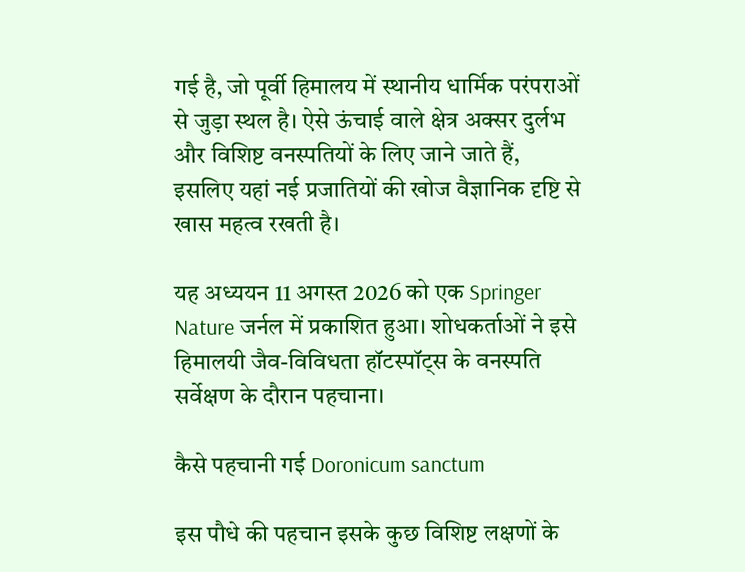गई है, जो पूर्वी हिमालय में स्थानीय धार्मिक परंपराओं से जुड़ा स्थल है। ऐसे ऊंचाई वाले क्षेत्र अक्सर दुर्लभ और विशिष्ट वनस्पतियों के लिए जाने जाते हैं, इसलिए यहां नई प्रजातियों की खोज वैज्ञानिक दृष्टि से खास महत्व रखती है।

यह अध्ययन 11 अगस्त 2026 को एक Springer Nature जर्नल में प्रकाशित हुआ। शोधकर्ताओं ने इसे हिमालयी जैव-विविधता हॉटस्पॉट्स के वनस्पति सर्वेक्षण के दौरान पहचाना।

कैसे पहचानी गई Doronicum sanctum

इस पौधे की पहचान इसके कुछ विशिष्ट लक्षणों के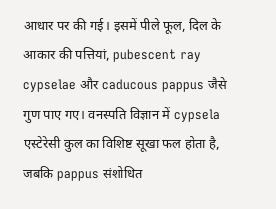आधार पर की गई। इसमें पीले फूल, दिल के आकार की पत्तियां, pubescent ray cypselae और caducous pappus जैसे गुण पाए गए। वनस्पति विज्ञान में cypsela एस्टेरेसी कुल का विशिष्ट सूखा फल होता है, जबकि pappus संशोधित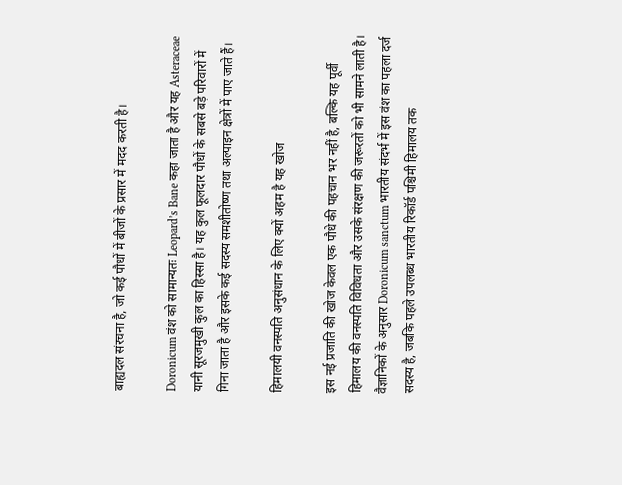बाह्यदल संरचना है, जो कई पौधों में बीजों के प्रसार में मदद करती है।

Doronicum वंश को सामान्यतः Leopard’s Bane कहा जाता है और यह Asteraceae यानी सूरजमुखी कुल का हिस्सा है। यह कुल फूलदार पौधों के सबसे बड़े परिवारों में गिना जाता है और इसके कई सदस्य समशीतोष्ण तथा अल्पाइन क्षेत्रों में पाए जाते हैं।

हिमालयी वनस्पति अनुसंधान के लिए क्यों अहम है यह खोज

इस नई प्रजाति की खोज केवल एक पौधे की पहचान भर नहीं है, बल्कि यह पूर्वी हिमालय की वनस्पति विविधता और उसके संरक्षण की जरूरतों को भी सामने लाती है। वैज्ञानिकों के अनुसार Doronicum sanctum भारतीय संदर्भ में इस वंश का पहला दर्ज सदस्य है, जबकि पहले उपलब्ध भारतीय रिकॉर्ड पश्चिमी हिमालय तक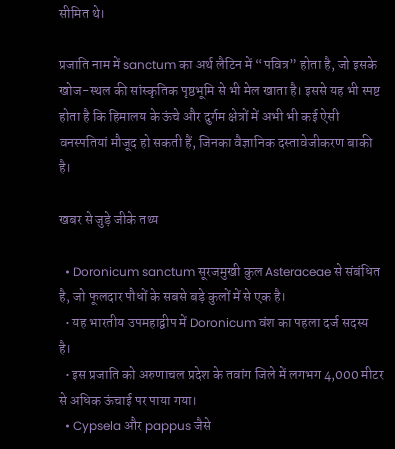सीमित थे।

प्रजाति नाम में sanctum का अर्थ लैटिन में “पवित्र” होता है, जो इसके खोज-स्थल की सांस्कृतिक पृष्ठभूमि से भी मेल खाता है। इससे यह भी स्पष्ट होता है कि हिमालय के ऊंचे और दुर्गम क्षेत्रों में अभी भी कई ऐसी वनस्पतियां मौजूद हो सकती हैं, जिनका वैज्ञानिक दस्तावेजीकरण बाकी है।

खबर से जुड़े जीके तथ्य

  • Doronicum sanctum सूरजमुखी कुल Asteraceae से संबंधित है, जो फूलदार पौधों के सबसे बड़े कुलों में से एक है।
  • यह भारतीय उपमहाद्वीप में Doronicum वंश का पहला दर्ज सदस्य है।
  • इस प्रजाति को अरुणाचल प्रदेश के तवांग जिले में लगभग 4,000 मीटर से अधिक ऊंचाई पर पाया गया।
  • Cypsela और pappus जैसे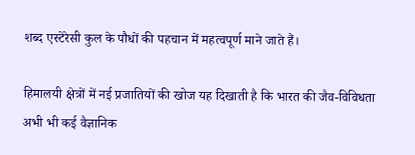शब्द एस्टेरेसी कुल के पौधों की पहचान में महत्वपूर्ण माने जाते हैं।

हिमालयी क्षेत्रों में नई प्रजातियों की खोज यह दिखाती है कि भारत की जैव-विविधता अभी भी कई वैज्ञानिक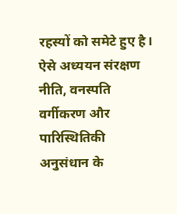रहस्यों को समेटे हुए है। ऐसे अध्ययन संरक्षण नीति, वनस्पति वर्गीकरण और पारिस्थितिकी अनुसंधान के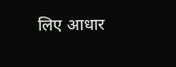लिए आधार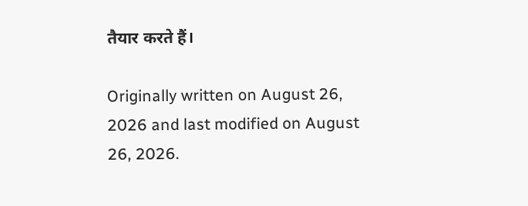तैयार करते हैं।

Originally written on August 26, 2026 and last modified on August 26, 2026.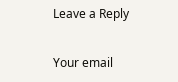Leave a Reply

Your email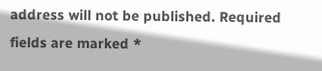address will not be published. Required fields are marked *